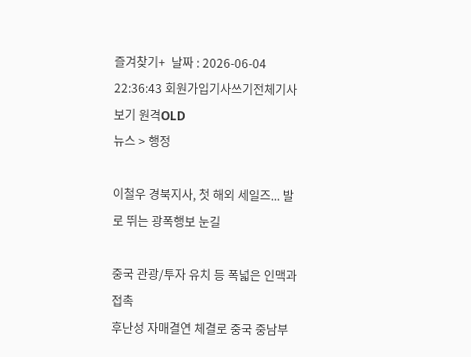즐겨찾기+  날짜 : 2026-06-04 22:36:43 회원가입기사쓰기전체기사보기 원격OLD
뉴스 > 행정

이철우 경북지사, 첫 해외 세일즈... 발로 뛰는 광폭행보 눈길

중국 관광/투자 유치 등 폭넓은 인맥과 접촉
후난성 자매결연 체결로 중국 중남부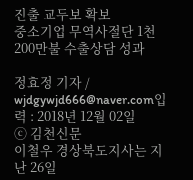진출 교두보 확보
중소기업 무역사절단 1천200만불 수출상담 성과

정효정 기자 / wjdgywjd666@naver.com입력 : 2018년 12월 02일
ⓒ 김천신문
이철우 경상북도지사는 지난 26일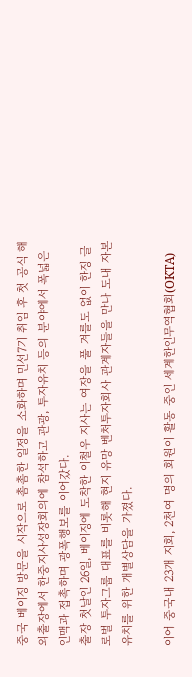중국 베이징 방문을 시작으로 촘촘한 일정을 소화하며 민선7기 취임 후 첫 공식 해외출장에서 한중지사성장회의에 참석하고 관광, 투자유치 등의 분야에서 폭넓은 인맥과 접촉하며 광폭행보를 이어갔다.
출장 첫날인 26일, 베이징에 도착한 이철우 지사는 여장을 풀 겨를도 없이 한징 글로벌 투자그룹 대표를 비롯해 현지 유망 벤처투자회사 관계자들을 만나 도내 자본유치를 위한 개별상담을 가졌다.

이어 중국내 23개 지회, 2천여 명의 회원이 활동 중인 세계한인무역협회(OKTA)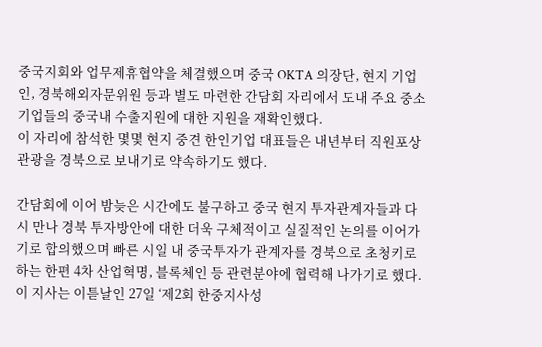중국지회와 업무제휴협약을 체결했으며 중국 OKTA 의장단, 현지 기업인, 경북해외자문위원 등과 별도 마련한 간담회 자리에서 도내 주요 중소기업들의 중국내 수출지원에 대한 지원을 재확인했다.
이 자리에 참석한 몇몇 현지 중견 한인기업 대표들은 내년부터 직원포상관광을 경북으로 보내기로 약속하기도 했다.

간담회에 이어 밤늦은 시간에도 불구하고 중국 현지 투자관계자들과 다시 만나 경북 투자방안에 대한 더욱 구체적이고 실질적인 논의를 이어가기로 합의했으며 빠른 시일 내 중국투자가 관계자를 경북으로 초청키로 하는 한편 4차 산업혁명, 블록체인 등 관련분야에 협력해 나가기로 했다.
이 지사는 이튿날인 27일 ‘제2회 한중지사성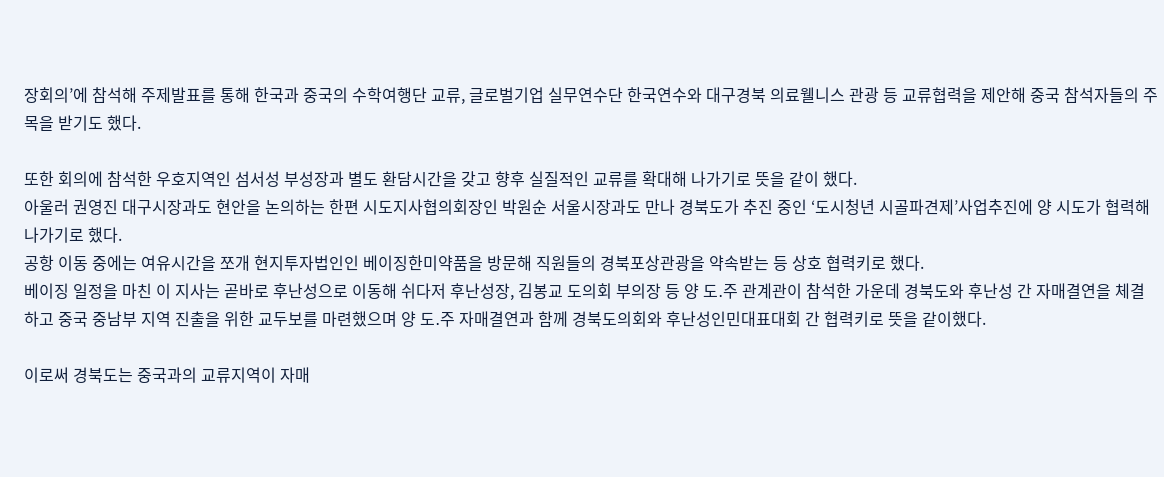장회의’에 참석해 주제발표를 통해 한국과 중국의 수학여행단 교류, 글로벌기업 실무연수단 한국연수와 대구경북 의료웰니스 관광 등 교류협력을 제안해 중국 참석자들의 주목을 받기도 했다.

또한 회의에 참석한 우호지역인 섬서성 부성장과 별도 환담시간을 갖고 향후 실질적인 교류를 확대해 나가기로 뜻을 같이 했다.
아울러 권영진 대구시장과도 현안을 논의하는 한편 시도지사협의회장인 박원순 서울시장과도 만나 경북도가 추진 중인 ‘도시청년 시골파견제’사업추진에 양 시도가 협력해 나가기로 했다.
공항 이동 중에는 여유시간을 쪼개 현지투자법인인 베이징한미약품을 방문해 직원들의 경북포상관광을 약속받는 등 상호 협력키로 했다.
베이징 일정을 마친 이 지사는 곧바로 후난성으로 이동해 쉬다저 후난성장, 김봉교 도의회 부의장 등 양 도․주 관계관이 참석한 가운데 경북도와 후난성 간 자매결연을 체결하고 중국 중남부 지역 진출을 위한 교두보를 마련했으며 양 도․주 자매결연과 함께 경북도의회와 후난성인민대표대회 간 협력키로 뜻을 같이했다.

이로써 경북도는 중국과의 교류지역이 자매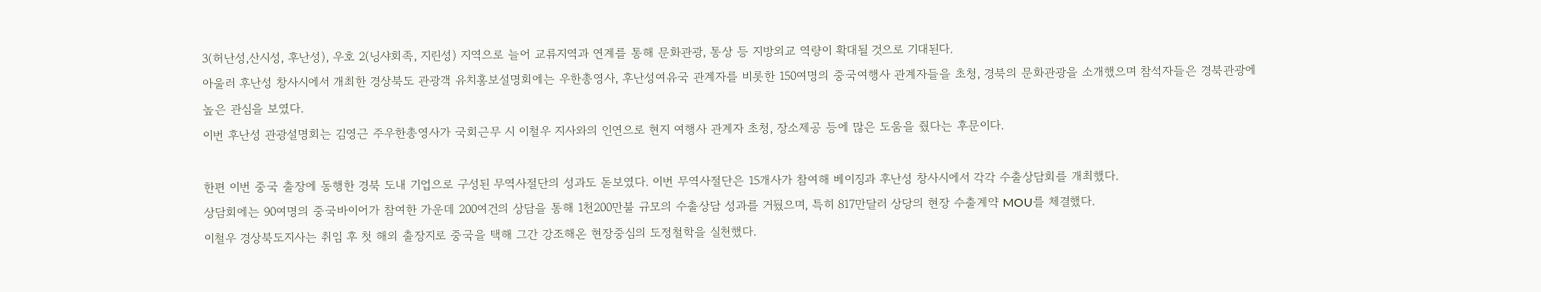3(허난성,산시성, 후난성), 우호 2(닝샤회족, 지린성) 지역으로 늘어 교류지역과 연계를 통해 문화관광, 통상 등 지방외교 역량이 확대될 것으로 기대된다.
아울러 후난성 창사시에서 개최한 경상북도 관광객 유치홍보설명회에는 우한총영사, 후난성여유국 관계자를 비롯한 150여명의 중국여행사 관계자들을 초청, 경북의 문화관광을 소개했으며 참석자들은 경북관광에 높은 관심을 보였다.
이번 후난성 관광설명회는 김영근 주우한총영사가 국회근무 시 이철우 지사와의 인연으로 현지 여행사 관계자 초청, 장소제공 등에 많은 도움을 줬다는 후문이다.

한편 이번 중국 출장에 동행한 경북 도내 기업으로 구성된 무역사절단의 성과도 돋보였다. 이번 무역사절단은 15개사가 참여해 베이징과 후난성 창사시에서 각각 수출상담회를 개최했다.
상담회에는 90여명의 중국바이어가 참여한 가운데 200여건의 상담을 통해 1천200만불 규모의 수출상담 성과를 거뒀으며, 특히 817만달러 상당의 현장 수출계약 MOU를 체결했다.
이철우 경상북도지사는 취임 후 첫 해외 출장지로 중국을 택해 그간 강조해온 현장중심의 도정철학을 실천했다.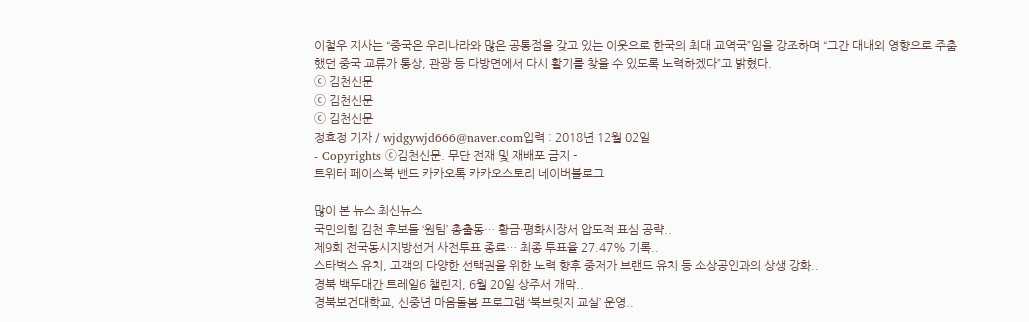이철우 지사는 “중국은 우리나라와 많은 공통점을 갖고 있는 이웃으로 한국의 최대 교역국”임을 강조하며 “그간 대내외 영향으로 주춤했던 중국 교류가 통상, 관광 등 다방면에서 다시 활기를 찾을 수 있도록 노력하겠다”고 밝혔다.
ⓒ 김천신문
ⓒ 김천신문
ⓒ 김천신문
정효정 기자 / wjdgywjd666@naver.com입력 : 2018년 12월 02일
- Copyrights ⓒ김천신문. 무단 전재 및 재배포 금지 -
트위터 페이스북 밴드 카카오톡 카카오스토리 네이버블로그

많이 본 뉴스 최신뉴스
국민의힘 김천 후보들 ‘원팀’ 총출동… 황금·평화시장서 압도적 표심 공략..
제9회 전국동시지방선거 사전투표 종료… 최종 투표율 27.47% 기록..
스타벅스 유치, 고객의 다양한 선택권을 위한 노력 향후 중저가 브랜드 유치 등 소상공인과의 상생 강화..
경북 백두대간 트레일6 챌린지, 6월 20일 상주서 개막..
경북보건대학교, 신중년 마음돌봄 프로그램 ‘북브릿지 교실’ 운영..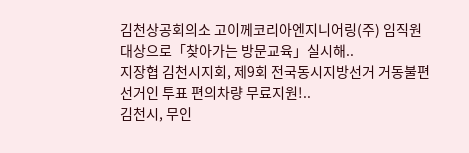김천상공회의소 고이께코리아엔지니어링(주) 임직원 대상으로「찾아가는 방문교육」실시해..
지장협 김천시지회, 제9회 전국동시지방선거 거동불편 선거인 투표 편의차량 무료지원!..
김천시, 무인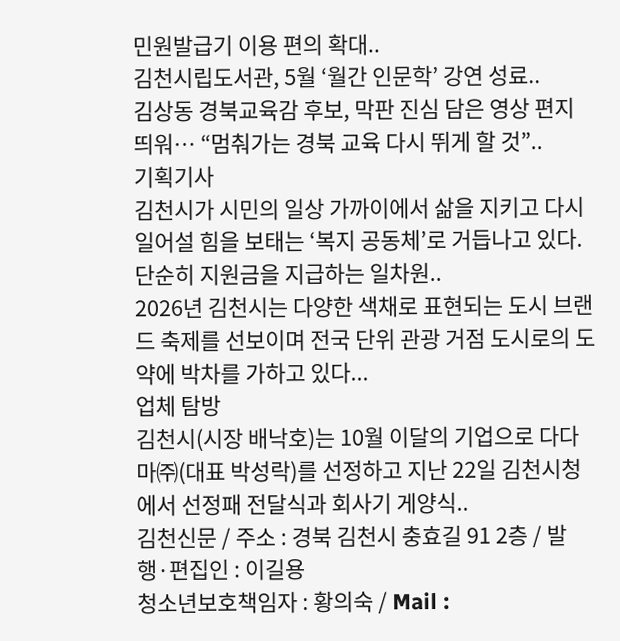민원발급기 이용 편의 확대..
김천시립도서관, 5월 ‘월간 인문학’ 강연 성료..
김상동 경북교육감 후보, 막판 진심 담은 영상 편지 띄워… “멈춰가는 경북 교육 다시 뛰게 할 것”..
기획기사
김천시가 시민의 일상 가까이에서 삶을 지키고 다시 일어설 힘을 보태는 ‘복지 공동체’로 거듭나고 있다. 단순히 지원금을 지급하는 일차원..
2026년 김천시는 다양한 색채로 표현되는 도시 브랜드 축제를 선보이며 전국 단위 관광 거점 도시로의 도약에 박차를 가하고 있다...
업체 탐방
김천시(시장 배낙호)는 10월 이달의 기업으로 다다마㈜(대표 박성락)를 선정하고 지난 22일 김천시청에서 선정패 전달식과 회사기 게양식..
김천신문 / 주소 : 경북 김천시 충효길 91 2층 / 발행·편집인 : 이길용
청소년보호책임자 : 황의숙 / Mail :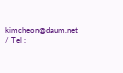kimcheon@daum.net / Tel :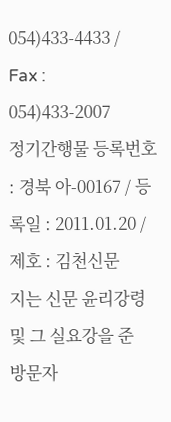054)433-4433 / Fax : 054)433-2007
정기간행물 등록번호 : 경북 아-00167 / 등록일 : 2011.01.20 / 제호 : 김천신문
지는 신문 윤리강령 및 그 실요강을 준
방문자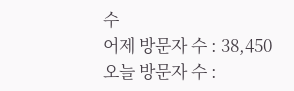수
어제 방문자 수 : 38,450
오늘 방문자 수 :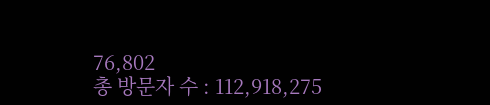76,802
총 방문자 수 : 112,918,275